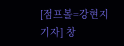[점프볼=강현지 기자] 창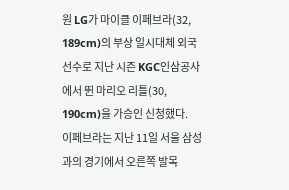원 LG가 마이클 이페브라(32, 189cm)의 부상 일시대체 외국 선수로 지난 시즌 KGC인삼공사에서 뛴 마리오 리틀(30, 190cm)을 가승인 신청했다.
이페브라는 지난 11일 서울 삼성과의 경기에서 오른쪽 발목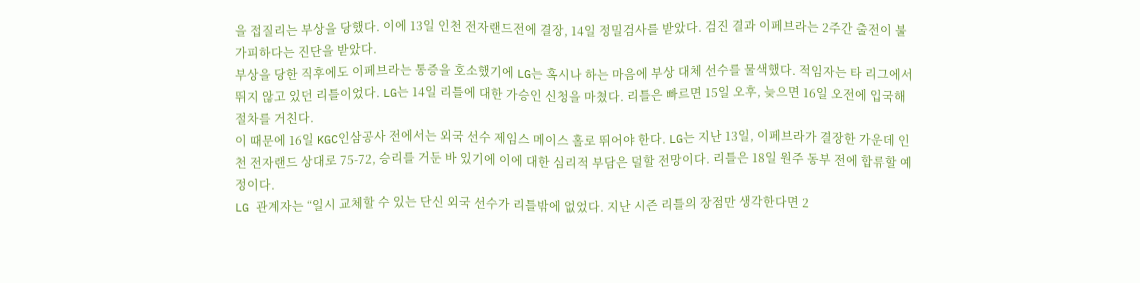을 접질리는 부상을 당했다. 이에 13일 인천 전자랜드전에 결장, 14일 정밀검사를 받았다. 검진 결과 이페브라는 2주간 출전이 불가피하다는 진단을 받았다.
부상을 당한 직후에도 이페브라는 통증을 호소했기에 LG는 혹시나 하는 마음에 부상 대체 선수를 물색했다. 적임자는 타 리그에서 뛰지 않고 있던 리틀이었다. LG는 14일 리틀에 대한 가승인 신청을 마쳤다. 리틀은 빠르면 15일 오후, 늦으면 16일 오전에 입국해 절차를 거친다.
이 때문에 16일 KGC인삼공사 전에서는 외국 선수 제임스 메이스 홀로 뛰어야 한다. LG는 지난 13일, 이페브라가 결장한 가운데 인천 전자랜드 상대로 75-72, 승리를 거둔 바 있기에 이에 대한 심리적 부담은 덜할 전망이다. 리틀은 18일 원주 동부 전에 합류할 예정이다.
LG 관계자는 “일시 교체할 수 있는 단신 외국 선수가 리틀밖에 없었다. 지난 시즌 리틀의 장점만 생각한다면 2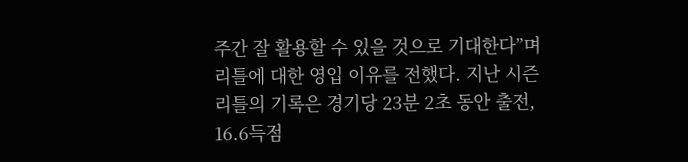주간 잘 활용할 수 있을 것으로 기대한다”며 리틀에 대한 영입 이유를 전했다. 지난 시즌 리틀의 기록은 경기당 23분 2초 동안 출전, 16.6득점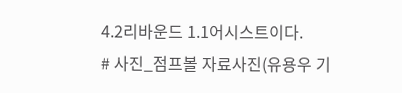4.2리바운드 1.1어시스트이다.
# 사진_점프볼 자료사진(유용우 기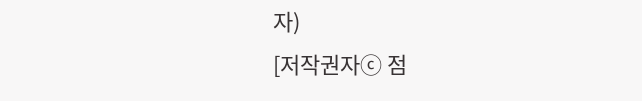자)
[저작권자ⓒ 점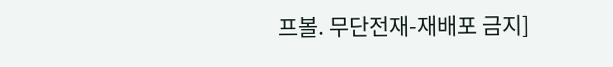프볼. 무단전재-재배포 금지]